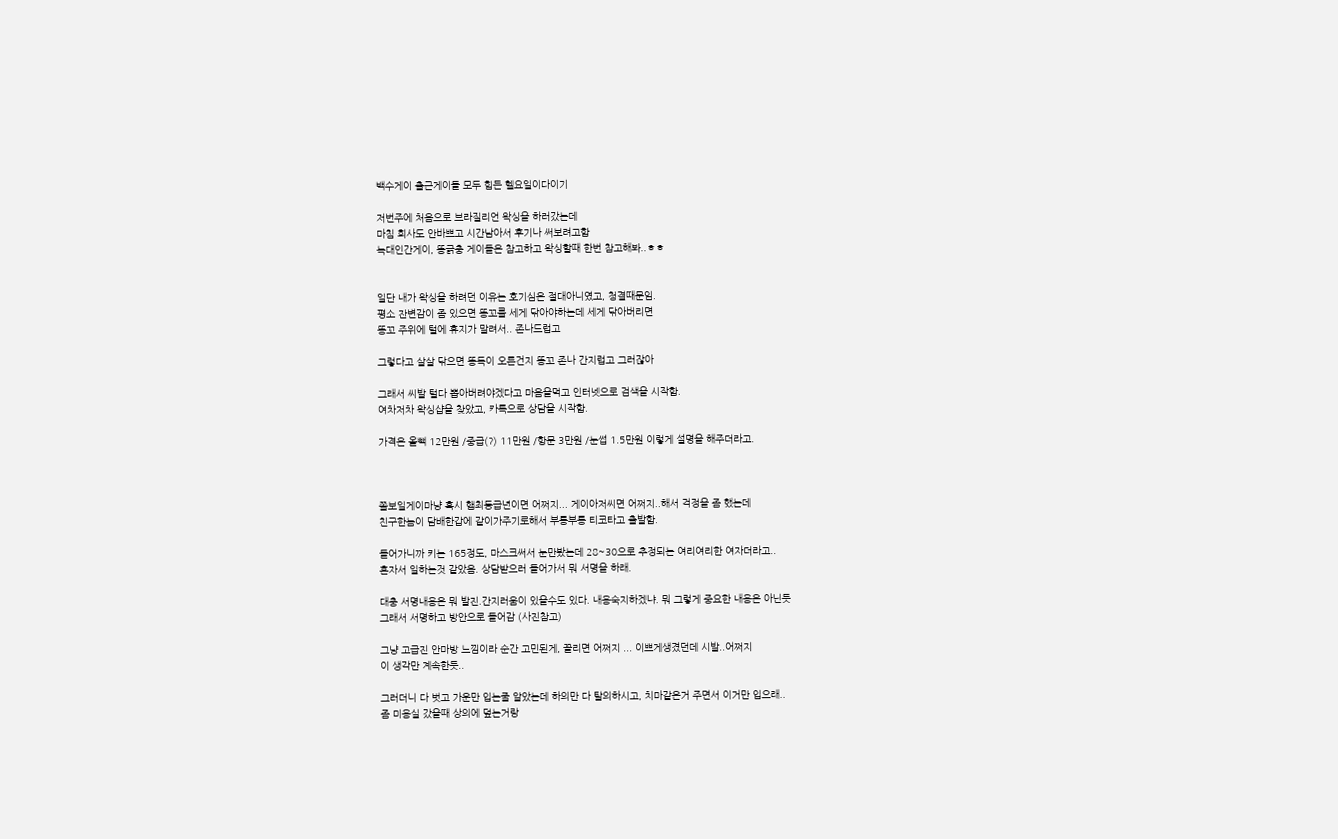백수게이 출근게이들 모두 힘든 헬요일이다이기

저번주에 처음으로 브라질리언 왁싱을 하러갔는데
마침 회사도 안바쁘고 시간남아서 후기나 써보려고함
늑대인간게이, 똥긁충 게이들은 참고하고 왁싱할때 한번 참고해봐..ㅎㅎ


일단 내가 왁싱을 하려던 이유는 호기심은 절대아니였고, 청결때문임.
평소 잔변감이 좀 있으면 똥꼬를 세게 닦아야하는데 세게 닦아버리면
똥꼬 주위에 털에 휴지가 말려서.. 존나드럽고

그렇다고 살살 닦으면 똥독이 오른건지 똥꼬 존나 간지럽고 그러잖아

그래서 씨발 털다 뽑아버려야겠다고 마음을먹고 인터넷으로 검색을 시작함.
여차저차 왁싱샵을 찾았고, 카톡으로 상담을 시작함.

가격은 올빽 12만원 /중급(?) 11만원 /항문 3만원 /눈썹 1.5만원 이렇게 설명을 해주더라고.



쫄보일게이마냥 혹시 햄최등급년이면 어쩌지... 게이아저씨면 어쩌지..해서 걱정을 좀 했는데
친구한놈이 담배한갑에 같이가주기로해서 부릉부릉 티코타고 출발함.

들어가니까 키는 165정도, 마스크써서 눈만봤는데 28~30으로 추정되는 여리여리한 여자더라고..
혼자서 일하는것 같았음. 상담받으러 들어가서 뭐 서명을 하래.

대충 서명내용은 뭐 발진.간지러움이 있을수도 있다. 내용숙지하겠냐. 뭐 그렇게 중요한 내용은 아닌듯
그래서 서명하고 방안으로 들어감 (사진참고)

그냥 고급진 안마방 느낌이라 순간 고민된게, 꼴리면 어쩌지 ... 이쁘게생겼던데 시발..어쩌지
이 생각만 계속한듯..

그러더니 다 벗고 가운만 입는줄 알았는데 하의만 다 탈의하시고, 치마같은거 주면서 이거만 입으래..
좀 미용실 갔을때 상의에 덮는거랑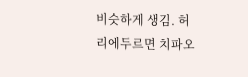비슷하게 생김. 허리에두르면 치파오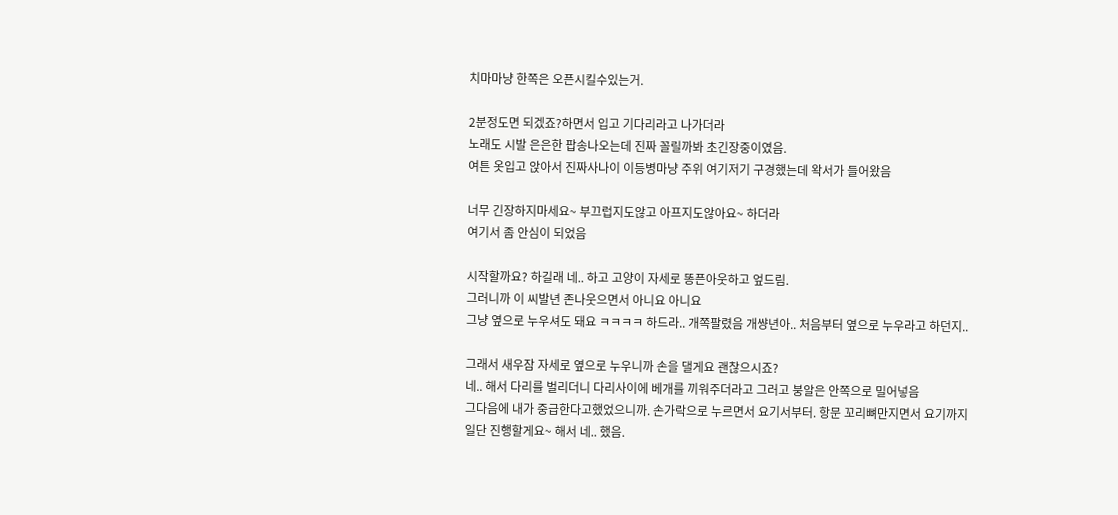치마마냥 한쪽은 오픈시킬수있는거.

2분정도면 되겠죠?하면서 입고 기다리라고 나가더라
노래도 시발 은은한 팝송나오는데 진짜 꼴릴까봐 초긴장중이였음.
여튼 옷입고 앉아서 진짜사나이 이등병마냥 주위 여기저기 구경했는데 왁서가 들어왔음

너무 긴장하지마세요~ 부끄럽지도않고 아프지도않아요~ 하더라
여기서 좀 안심이 되었음

시작할까요? 하길래 네.. 하고 고양이 자세로 똥픈아웃하고 엎드림.
그러니까 이 씨발년 존나웃으면서 아니요 아니요
그냥 옆으로 누우셔도 돼요 ㅋㅋㅋㅋ 하드라.. 개쪽팔렸음 개썅년아.. 처음부터 옆으로 누우라고 하던지..

그래서 새우잠 자세로 옆으로 누우니까 손을 댈게요 괜찮으시죠?
네.. 해서 다리를 벌리더니 다리사이에 베개를 끼워주더라고 그러고 붕알은 안쪽으로 밀어넣음
그다음에 내가 중급한다고했었으니까. 손가락으로 누르면서 요기서부터. 항문 꼬리뼈만지면서 요기까지
일단 진행할게요~ 해서 네.. 했음.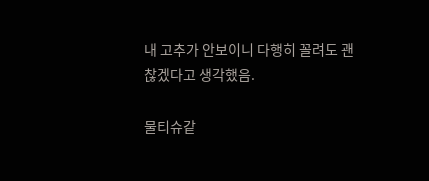내 고추가 안보이니 다행히 꼴려도 괜찮겠다고 생각했음.

물티슈같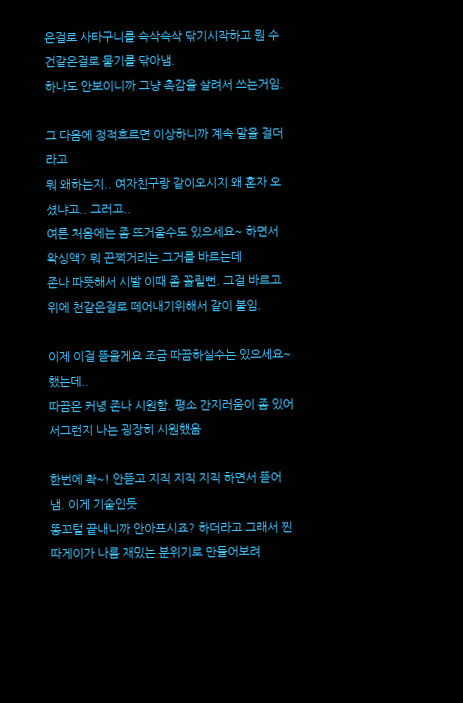은걸로 사타구니를 슥삭슥삭 닦기시작하고 뭔 수건같은걸로 물기를 닦아냄.
하나도 안보이니까 그냥 촉감을 살려서 쓰는거임.

그 다음에 정적흐르면 이상하니까 계속 말을 걸더라고
뭐 왜하는지.. 여자친구랑 같이오시지 왜 혼자 오셨냐고.. 그러고..
여튼 처음에는 좀 뜨거울수도 있으세요~ 하면서 왁싱액? 뭐 끈쩍거리는 그거를 바르는데
존나 따뜻해서 시발 이때 좀 꼴릴뻔. 그걸 바르고 위에 천같은걸로 떼어내기위해서 같이 붙임.

이제 이걸 뜯을게요 조금 따끔하실수는 있으세요~했는데..
따끔은 커녕 존나 시원함. 평소 간지러움이 좀 있어서그런지 나는 굉장히 시원했음

한번에 촥~! 안뜯고 지직 지직 지직 하면서 뜯어냄. 이게 기술인듯
똥꼬털 끝내니까 안아프시죠? 하더라고 그래서 찐따게이가 나름 재밌는 분위기로 만들어보려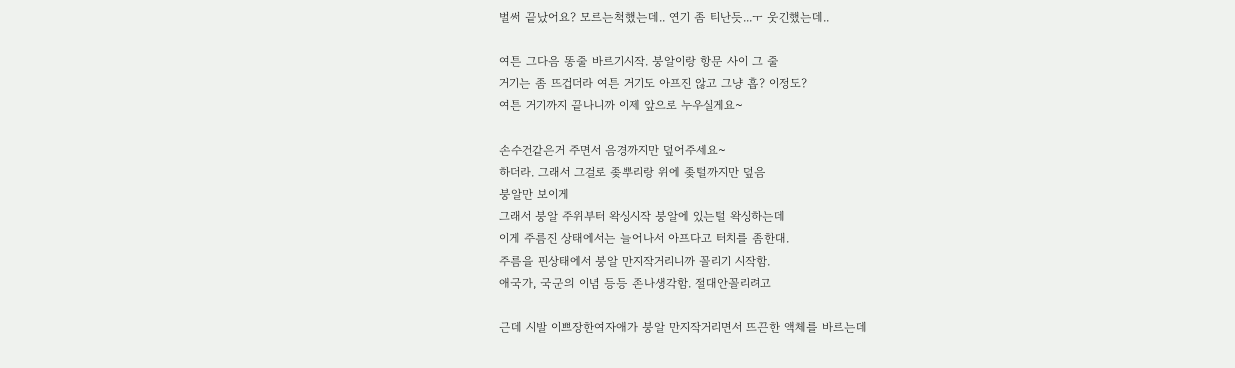벌써 끝났어요? 모르는척했는데.. 연기 좀 티난듯...ㅜ 웃긴했는데..

여튼 그다음 똥줄 바르기시작. 붕알이랑 항문 사이 그 줄
거기는 좀 뜨겁더라 여튼 거기도 아프진 않고 그냥 흡? 이정도?
여튼 거기까지 끝나니까 이제 앞으로 누우실게요~

손수건같은거 주면서 음경까지만 덮어주세요~
하더라. 그래서 그걸로 좆뿌리랑 위에 좆털까지만 덮음
붕알만 보이게
그래서 붕알 주위부터 왁싱시작 붕알에 있는털 왁싱하는데
이게 주름진 상태에서는 늘어나서 아프다고 터치를 좀한대.
주름을 핀상태에서 붕알 만지작거리니까 꼴리기 시작함.
애국가, 국군의 이념 등등 존나생각함. 절대안꼴리려고

근데 시발 이쁘장한여자애가 붕알 만지작거리면서 뜨끈한 액체를 바르는데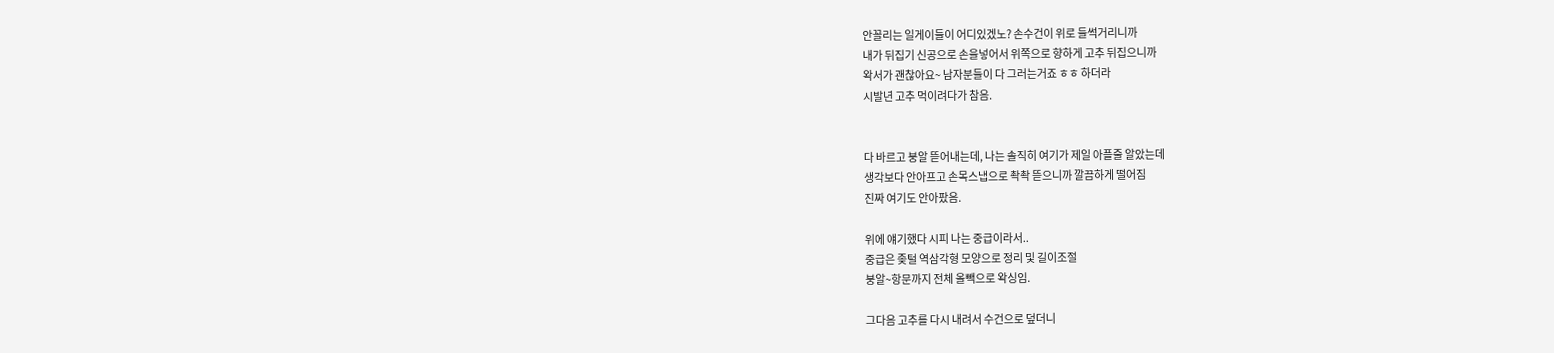안꼴리는 일게이들이 어디있겠노? 손수건이 위로 들썩거리니까
내가 뒤집기 신공으로 손을넣어서 위쪽으로 향하게 고추 뒤집으니까
왁서가 괜찮아요~ 남자분들이 다 그러는거죠 ㅎㅎ 하더라
시발년 고추 먹이려다가 참음.


다 바르고 붕알 뜯어내는데, 나는 솔직히 여기가 제일 아플줄 알았는데
생각보다 안아프고 손목스냅으로 촥촥 뜯으니까 깔끔하게 떨어짐
진짜 여기도 안아팠음.

위에 얘기했다 시피 나는 중급이라서..
중급은 좆털 역삼각형 모양으로 정리 및 길이조절
붕알~항문까지 전체 올빽으로 왁싱임.

그다음 고추를 다시 내려서 수건으로 덮더니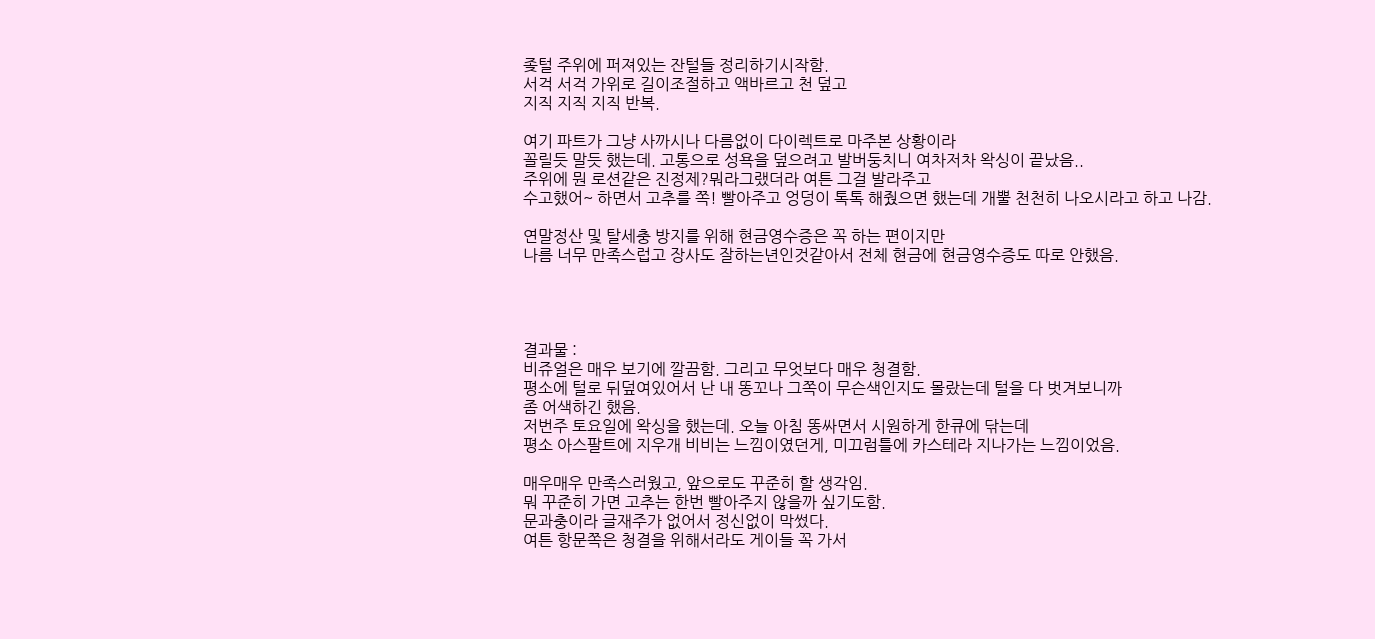좆털 주위에 퍼져있는 잔털들 정리하기시작함.
서걱 서걱 가위로 길이조절하고 액바르고 천 덮고
지직 지직 지직 반복.

여기 파트가 그냥 사까시나 다름없이 다이렉트로 마주본 상황이라
꼴릴듯 말듯 했는데. 고통으로 성욕을 덮으려고 발버둥치니 여차저차 왁싱이 끝났음..
주위에 뭔 로션같은 진정제?뭐라그랬더라 여튼 그걸 발라주고
수고했어~ 하면서 고추를 쪽! 빨아주고 엉덩이 톡톡 해줬으면 했는데 개뿔 천천히 나오시라고 하고 나감.

연말정산 및 탈세충 방지를 위해 현금영수증은 꼭 하는 편이지만
나름 너무 만족스럽고 장사도 잘하는년인것같아서 전체 현금에 현금영수증도 따로 안했음.




결과물 :
비쥬얼은 매우 보기에 깔끔함. 그리고 무엇보다 매우 청결함.
평소에 털로 뒤덮여있어서 난 내 똥꼬나 그쪽이 무슨색인지도 몰랐는데 털을 다 벗겨보니까
좀 어색하긴 했음.
저번주 토요일에 왁싱을 했는데. 오늘 아침 똥싸면서 시원하게 한큐에 닦는데
평소 아스팔트에 지우개 비비는 느낌이였던게, 미끄럼틀에 카스테라 지나가는 느낌이었음.

매우매우 만족스러웠고, 앞으로도 꾸준히 할 생각임.
뭐 꾸준히 가면 고추는 한번 빨아주지 않을까 싶기도함.
문과충이라 글재주가 없어서 정신없이 막썼다.
여튼 항문쪽은 청결을 위해서라도 게이들 꼭 가서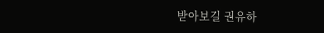받아보길 권유하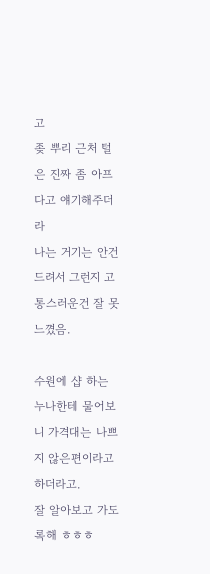고
좆 뿌리 근처 털은 진짜 좀 아프다고 얘기해주더라
나는 거기는 안건드려서 그런지 고통스러운건 잘 못느꼈음.

수원에 샵 하는 누나한테 물어보니 가격대는 나쁘지 않은편이라고 하더라고.
잘 알아보고 가도록해 ㅎㅎㅎ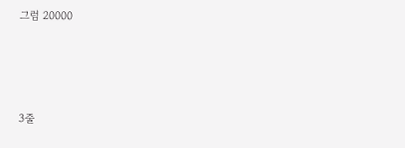그럼 20000




3줄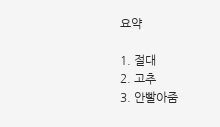요약

1. 절대
2. 고추
3. 안빨아줌